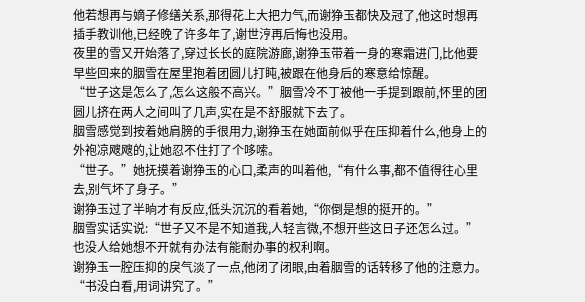他若想再与嫡子修缮关系,那得花上大把力气,而谢狰玉都快及冠了,他这时想再插手教训他,已经晚了许多年了,谢世涥再后悔也没用。
夜里的雪又开始落了,穿过长长的庭院游廊,谢狰玉带着一身的寒霜进门,比他要早些回来的胭雪在屋里抱着团圆儿打盹,被跟在他身后的寒意给惊醒。
“世子这是怎么了,怎么这般不高兴。”胭雪冷不丁被他一手提到跟前,怀里的团圆儿挤在两人之间叫了几声,实在是不舒服就下去了。
胭雪感觉到按着她肩膀的手很用力,谢狰玉在她面前似乎在压抑着什么,他身上的外袍凉飕飕的,让她忍不住打了个哆嗦。
“世子。”她抚摸着谢狰玉的心口,柔声的叫着他,“有什么事,都不值得往心里去,别气坏了身子。”
谢狰玉过了半晌才有反应,低头沉沉的看着她,“你倒是想的挺开的。”
胭雪实话实说:“世子又不是不知道我,人轻言微,不想开些这日子还怎么过。”也没人给她想不开就有办法有能耐办事的权利啊。
谢狰玉一腔压抑的戾气淡了一点,他闭了闭眼,由着胭雪的话转移了他的注意力。
“书没白看,用词讲究了。”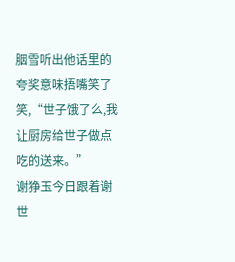胭雪听出他话里的夸奖意味捂嘴笑了笑,“世子饿了么,我让厨房给世子做点吃的送来。”
谢狰玉今日跟着谢世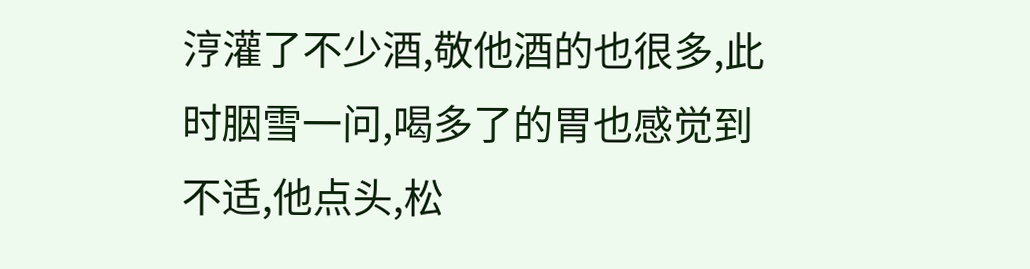涥灌了不少酒,敬他酒的也很多,此时胭雪一问,喝多了的胃也感觉到不适,他点头,松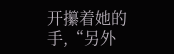开攥着她的手,“另外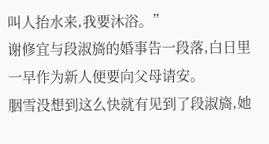叫人抬水来,我要沐浴。”
谢修宜与段淑旖的婚事告一段落,白日里一早作为新人便要向父母请安。
胭雪没想到这么快就有见到了段淑旖,她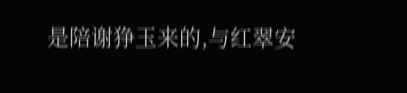是陪谢狰玉来的,与红翠安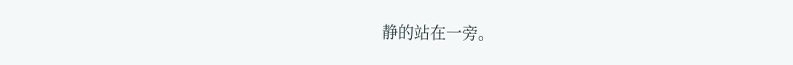静的站在一旁。